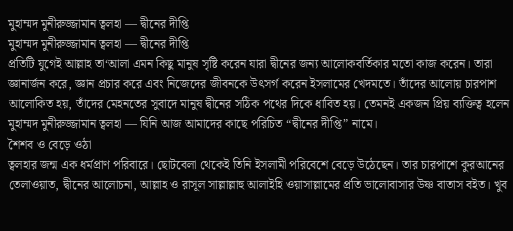মুহাম্মদ মুনীরুজ্জামান ত্বলহা — দ্বীনের দীপ্তি
মুহাম্মদ মুনীরুজ্জামান ত্বলহা — দ্বীনের দীপ্তি
প্রতিটি যুগেই আল্লাহ তা‘আলা এমন কিছু মানুষ সৃষ্টি করেন যারা দ্বীনের জন্য আলোকবর্তিকার মতো কাজ করেন। তারা জ্ঞানার্জন করে, জ্ঞান প্রচার করে এবং নিজেদের জীবনকে উৎসর্গ করেন ইসলামের খেদমতে। তাঁদের আলোয় চারপাশ আলোকিত হয়, তাঁদের মেহনতের সুবাদে মানুষ দ্বীনের সঠিক পথের দিকে ধাবিত হয়। তেমনই একজন প্রিয় ব্যক্তিত্ব হলেন মুহাম্মদ মুনীরুজ্জামান ত্বলহা — যিনি আজ আমাদের কাছে পরিচিত “দ্বীনের দীপ্তি” নামে।
শৈশব ও বেড়ে ওঠা
ত্বলহার জন্ম এক ধর্মপ্রাণ পরিবারে। ছোটবেলা থেকেই তিনি ইসলামী পরিবেশে বেড়ে উঠেছেন। তার চারপাশে কুরআনের তেলাওয়াত, দ্বীনের আলোচনা, আল্লাহ ও রাসূল সাল্লাল্লাহু আলাইহি ওয়াসাল্লামের প্রতি ভালোবাসার উষ্ণ বাতাস বইত। খুব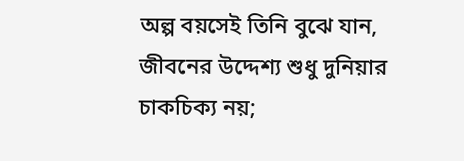অল্প বয়সেই তিনি বুঝে যান, জীবনের উদ্দেশ্য শুধু দুনিয়ার চাকচিক্য নয়;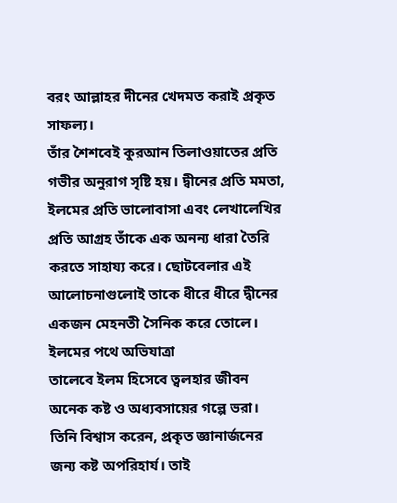বরং আল্লাহর দীনের খেদমত করাই প্রকৃত সাফল্য।
তাঁর শৈশবেই কুরআন তিলাওয়াতের প্রতি গভীর অনুরাগ সৃষ্টি হয়। দ্বীনের প্রতি মমতা, ইলমের প্রতি ভালোবাসা এবং লেখালেখির প্রতি আগ্রহ তাঁকে এক অনন্য ধারা তৈরি করতে সাহায্য করে। ছোটবেলার এই আলোচনাগুলোই তাকে ধীরে ধীরে দ্বীনের একজন মেহনতী সৈনিক করে তোলে।
ইলমের পথে অভিযাত্রা
তালেবে ইলম হিসেবে ত্বলহার জীবন অনেক কষ্ট ও অধ্যবসায়ের গল্পে ভরা। তিনি বিশ্বাস করেন, প্রকৃত জ্ঞানার্জনের জন্য কষ্ট অপরিহার্য। তাই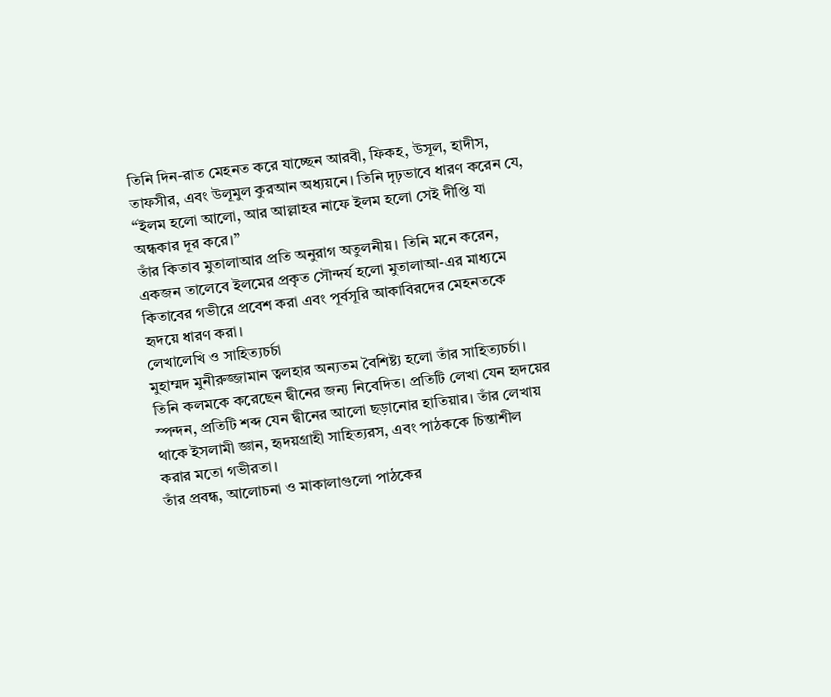তিনি দিন-রাত মেহনত করে যাচ্ছেন আরবী, ফিকহ, উসূল, হাদীস, তাফসীর, এবং উলূমুল কুরআন অধ্যয়নে। তিনি দৃঢ়ভাবে ধারণ করেন যে, “ইলম হলো আলো, আর আল্লাহর নাফে ইলম হলো সেই দীপ্তি যা অন্ধকার দূর করে।”
তাঁর কিতাব মুতালাআর প্রতি অনুরাগ অতুলনীয়। তিনি মনে করেন, একজন তালেবে ইলমের প্রকৃত সৌন্দর্য হলো মুতালাআ-এর মাধ্যমে কিতাবের গভীরে প্রবেশ করা এবং পূর্বসূরি আকাবিরদের মেহনতকে হৃদয়ে ধারণ করা।
লেখালেখি ও সাহিত্যচর্চা
মুহাম্মদ মুনীরুজ্জামান ত্বলহার অন্যতম বৈশিষ্ট্য হলো তাঁর সাহিত্যচর্চা। তিনি কলমকে করেছেন দ্বীনের জন্য নিবেদিত। প্রতিটি লেখা যেন হৃদয়ের স্পন্দন, প্রতিটি শব্দ যেন দ্বীনের আলো ছড়ানোর হাতিয়ার। তাঁর লেখায় থাকে ইসলামী জ্ঞান, হৃদয়গ্রাহী সাহিত্যরস, এবং পাঠককে চিন্তাশীল করার মতো গভীরতা।
তাঁর প্রবন্ধ, আলোচনা ও মাকালাগুলো পাঠকের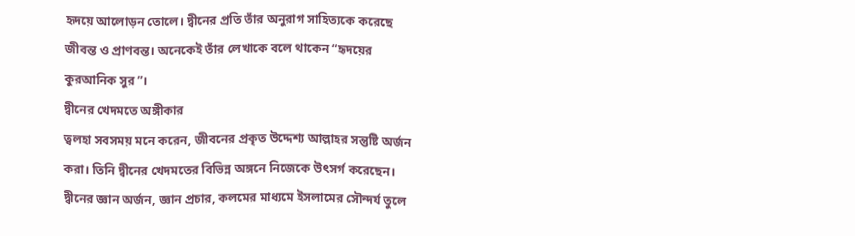হৃদয়ে আলোড়ন তোলে। দ্বীনের প্রতি তাঁর অনুরাগ সাহিত্যকে করেছে জীবন্ত ও প্রাণবন্ত। অনেকেই তাঁর লেখাকে বলে থাকেন “হৃদয়ের কুরআনিক সুর”।
দ্বীনের খেদমতে অঙ্গীকার
ত্বলহা সবসময় মনে করেন, জীবনের প্রকৃত উদ্দেশ্য আল্লাহর সন্তুষ্টি অর্জন করা। তিনি দ্বীনের খেদমতের বিভিন্ন অঙ্গনে নিজেকে উৎসর্গ করেছেন। দ্বীনের জ্ঞান অর্জন, জ্ঞান প্রচার, কলমের মাধ্যমে ইসলামের সৌন্দর্য তুলে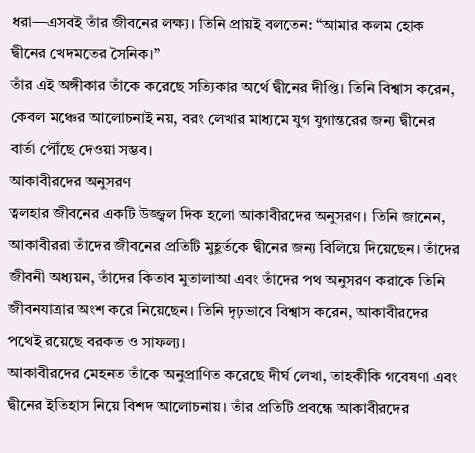ধরা—এসবই তাঁর জীবনের লক্ষ্য। তিনি প্রায়ই বলতেন: “আমার কলম হোক দ্বীনের খেদমতের সৈনিক।”
তাঁর এই অঙ্গীকার তাঁকে করেছে সত্যিকার অর্থে দ্বীনের দীপ্তি। তিনি বিশ্বাস করেন, কেবল মঞ্চের আলোচনাই নয়, বরং লেখার মাধ্যমে যুগ যুগান্তরের জন্য দ্বীনের বার্তা পৌঁছে দেওয়া সম্ভব।
আকাবীরদের অনুসরণ
ত্বলহার জীবনের একটি উজ্জ্বল দিক হলো আকাবীরদের অনুসরণ। তিনি জানেন, আকাবীররা তাঁদের জীবনের প্রতিটি মুহূর্তকে দ্বীনের জন্য বিলিয়ে দিয়েছেন। তাঁদের জীবনী অধ্যয়ন, তাঁদের কিতাব মুতালাআ এবং তাঁদের পথ অনুসরণ করাকে তিনি জীবনযাত্রার অংশ করে নিয়েছেন। তিনি দৃঢ়ভাবে বিশ্বাস করেন, আকাবীরদের পথেই রয়েছে বরকত ও সাফল্য।
আকাবীরদের মেহনত তাঁকে অনুপ্রাণিত করেছে দীর্ঘ লেখা, তাহকীকি গবেষণা এবং দ্বীনের ইতিহাস নিয়ে বিশদ আলোচনায়। তাঁর প্রতিটি প্রবন্ধে আকাবীরদের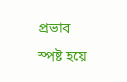প্রভাব স্পষ্ট হয়ে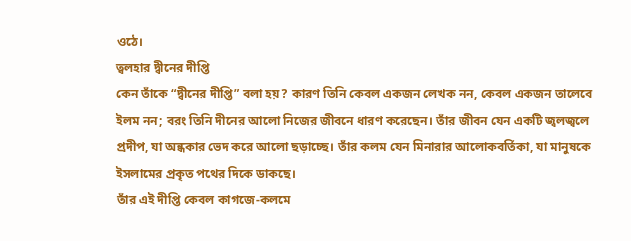ওঠে।
ত্বলহার দ্বীনের দীপ্তি
কেন তাঁকে “দ্বীনের দীপ্তি” বলা হয়? কারণ তিনি কেবল একজন লেখক নন, কেবল একজন তালেবে ইলম নন; বরং তিনি দীনের আলো নিজের জীবনে ধারণ করেছেন। তাঁর জীবন যেন একটি জ্বলজ্বলে প্রদীপ, যা অন্ধকার ভেদ করে আলো ছড়াচ্ছে। তাঁর কলম যেন মিনারার আলোকবর্তিকা, যা মানুষকে ইসলামের প্রকৃত পথের দিকে ডাকছে।
তাঁর এই দীপ্তি কেবল কাগজে-কলমে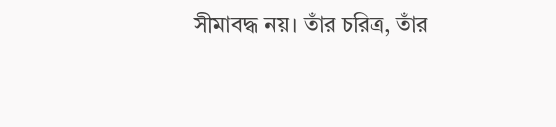সীমাবদ্ধ নয়। তাঁর চরিত্র, তাঁর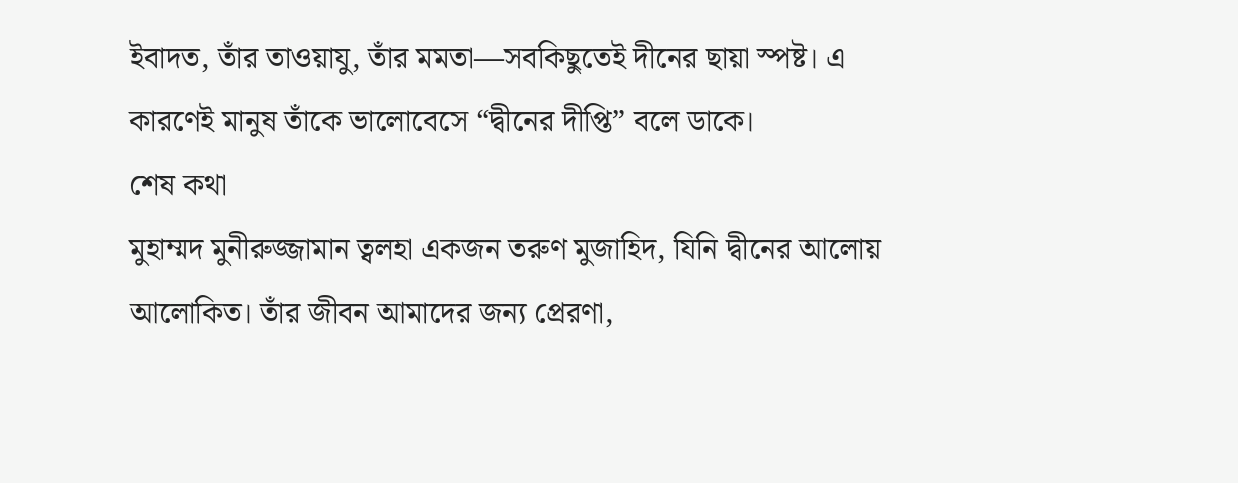ইবাদত, তাঁর তাওয়াযু, তাঁর মমতা—সবকিছুতেই দীনের ছায়া স্পষ্ট। এ কারণেই মানুষ তাঁকে ভালোবেসে “দ্বীনের দীপ্তি” বলে ডাকে।
শেষ কথা
মুহাম্মদ মুনীরুজ্জামান ত্বলহা একজন তরুণ মুজাহিদ, যিনি দ্বীনের আলোয় আলোকিত। তাঁর জীবন আমাদের জন্য প্রেরণা,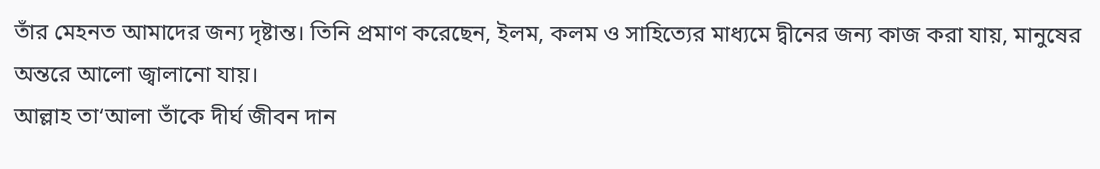তাঁর মেহনত আমাদের জন্য দৃষ্টান্ত। তিনি প্রমাণ করেছেন, ইলম, কলম ও সাহিত্যের মাধ্যমে দ্বীনের জন্য কাজ করা যায়, মানুষের অন্তরে আলো জ্বালানো যায়।
আল্লাহ তা‘আলা তাঁকে দীর্ঘ জীবন দান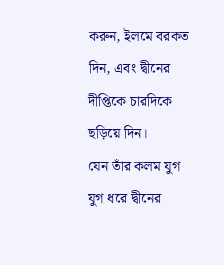করুন, ইলমে বরকত দিন, এবং দ্বীনের দীপ্তিকে চারদিকে ছড়িয়ে দিন।
যেন তাঁর কলম যুগ যুগ ধরে দ্বীনের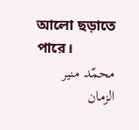আলো ছড়াতে পারে।
محمّد منير الزمان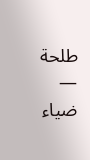طلحة — ضياء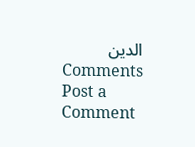الدين
Comments
Post a Comment